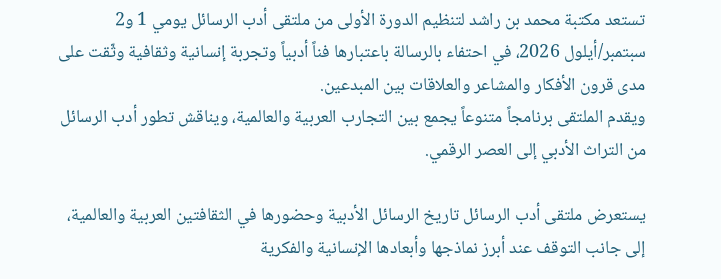تستعد مكتبة محمد بن راشد لتنظيم الدورة الأولى من ملتقى أدب الرسائل يومي 1 و2 سبتمبر/أيلول 2026، في احتفاء بالرسالة باعتبارها فناً أدبياً وتجربة إنسانية وثقافية وثّقت على مدى قرون الأفكار والمشاعر والعلاقات بين المبدعين.
ويقدم الملتقى برنامجاً متنوعاً يجمع بين التجارب العربية والعالمية، ويناقش تطور أدب الرسائل من التراث الأدبي إلى العصر الرقمي.

يستعرض ملتقى أدب الرسائل تاريخ الرسائل الأدبية وحضورها في الثقافتين العربية والعالمية، إلى جانب التوقف عند أبرز نماذجها وأبعادها الإنسانية والفكرية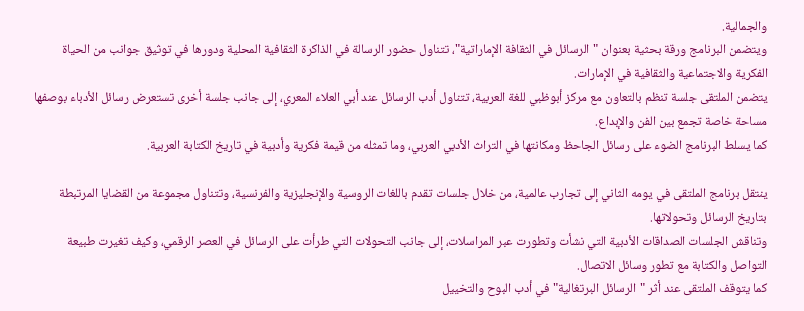والجمالية.
ويتضمن البرنامج ورقة بحثية بعنوان "الرسائل في الثقافة الإماراتية"، تتناول حضور الرسالة في الذاكرة الثقافية المحلية ودورها في توثيق جوانب من الحياة الفكرية والاجتماعية والثقافية في الإمارات.
يتضمن الملتقى جلسة تنظم بالتعاون مع مركز أبوظبي للغة العربية، تتناول أدب الرسائل عند أبي العلاء المعري، إلى جانب جلسة أخرى تستعرض رسائل الأدباء بوصفها مساحة خاصة تجمع بين الفن والإبداع.
كما يسلط البرنامج الضوء على رسائل الجاحظ ومكانتها في التراث الأدبي العربي، وما تمثله من قيمة فكرية وأدبية في تاريخ الكتابة العربية.

ينتقل برنامج الملتقى في يومه الثاني إلى تجارب عالمية، من خلال جلسات تقدم باللغات الروسية والإنجليزية والفرنسية، وتتناول مجموعة من القضايا المرتبطة بتاريخ الرسائل وتحولاتها.
وتناقش الجلسات الصداقات الأدبية التي نشأت وتطورت عبر المراسلات، إلى جانب التحولات التي طرأت على الرسائل في العصر الرقمي، وكيف تغيرت طبيعة التواصل والكتابة مع تطور وسائل الاتصال.
كما يتوقف الملتقى عند أثر "الرسائل البرتغالية" في أدب البوح والتخييل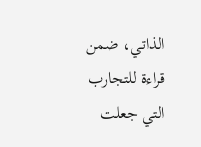الذاتي، ضمن قراءة للتجارب التي جعلت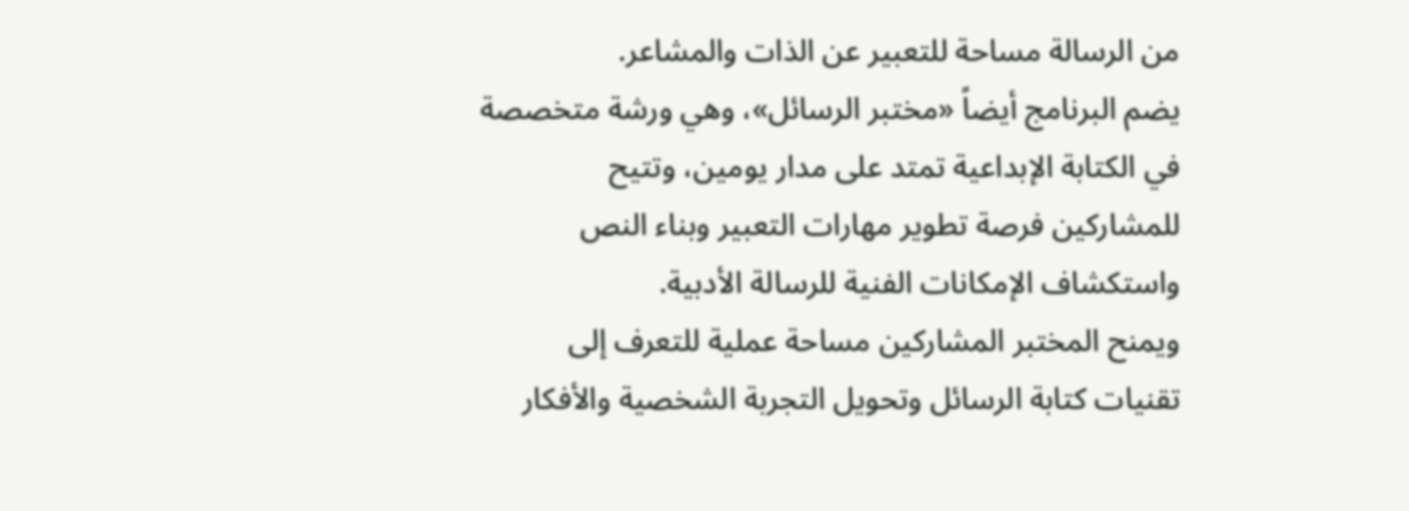من الرسالة مساحة للتعبير عن الذات والمشاعر.
يضم البرنامج أيضاً «مختبر الرسائل»، وهي ورشة متخصصة في الكتابة الإبداعية تمتد على مدار يومين، وتتيح للمشاركين فرصة تطوير مهارات التعبير وبناء النص واستكشاف الإمكانات الفنية للرسالة الأدبية.
ويمنح المختبر المشاركين مساحة عملية للتعرف إلى تقنيات كتابة الرسائل وتحويل التجربة الشخصية والأفكار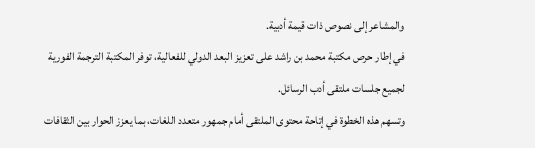والمشاعر إلى نصوص ذات قيمة أدبية.
في إطار حرص مكتبة محمد بن راشد على تعزيز البعد الدولي للفعالية، توفر المكتبة الترجمة الفورية لجميع جلسات ملتقى أدب الرسائل.
وتسهم هذه الخطوة في إتاحة محتوى الملتقى أمام جمهور متعدد اللغات، بما يعزز الحوار بين الثقافات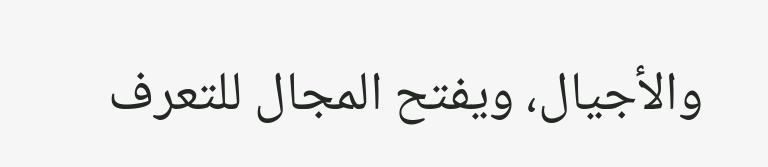والأجيال، ويفتح المجال للتعرف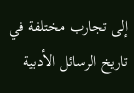إلى تجارب مختلفة في تاريخ الرسائل الأدبية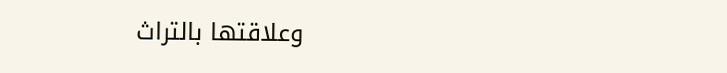وعلاقتها بالتراث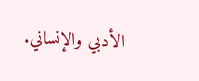الأدبي والإنساني.